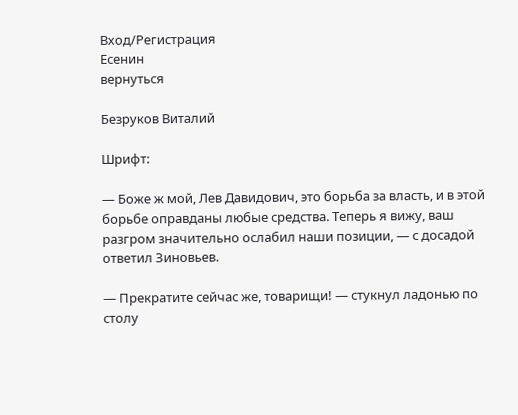Вход/Регистрация
Есенин
вернуться

Безруков Виталий

Шрифт:

— Боже ж мой, Лев Давидович, это борьба за власть, и в этой борьбе оправданы любые средства. Теперь я вижу, ваш разгром значительно ослабил наши позиции, — с досадой ответил Зиновьев.

— Прекратите сейчас же, товарищи! — стукнул ладонью по столу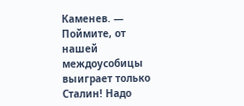Каменев. — Поймите, от нашей междоусобицы выиграет только Сталин! Надо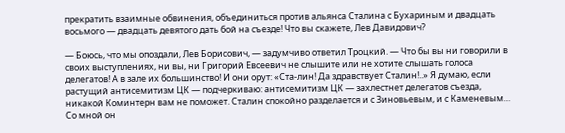прекратить взаимные обвинения, объединиться против альянса Сталина с Бухариным и двадцать восьмого — двадцать девятого дать бой на съезде! Что вы скажете, Лев Давидович?

— Боюсь, что мы опоздали, Лев Борисович, — задумчиво ответил Троцкий. — Что бы вы ни говорили в своих выступлениях, ни вы, ни Григорий Евсеевич не слышите или не хотите слышать голоса делегатов! А в зале их большинство! И они орут: «Ста-лин! Да здравствует Сталин!..» Я думаю, если растущий антисемитизм ЦК — подчеркиваю: антисемитизм ЦК — захлестнет делегатов съезда, никакой Коминтерн вам не поможет. Сталин спокойно разделается и с Зиновьевым, и с Каменевым… Со мной он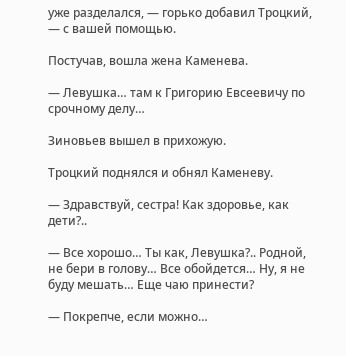уже разделался, — горько добавил Троцкий, — с вашей помощью.

Постучав, вошла жена Каменева.

— Левушка… там к Григорию Евсеевичу по срочному делу…

Зиновьев вышел в прихожую.

Троцкий поднялся и обнял Каменеву.

— Здравствуй, сестра! Как здоровье, как дети?..

— Все хорошо… Ты как, Левушка?.. Родной, не бери в голову… Все обойдется… Ну, я не буду мешать… Еще чаю принести?

— Покрепче, если можно…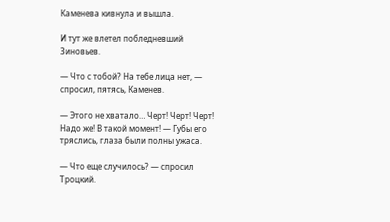Каменева кивнула и вышла.

И тут же влетел побледневший Зиновьев.

— Что с тобой? На тебе лица нет, — спросил, пятясь, Каменев.

— Этого не хватало… Черт! Черт! Черт! Надо же! В такой момент! — Губы его тряслись, глаза были полны ужаса.

— Что еще случилось? — спросил Троцкий.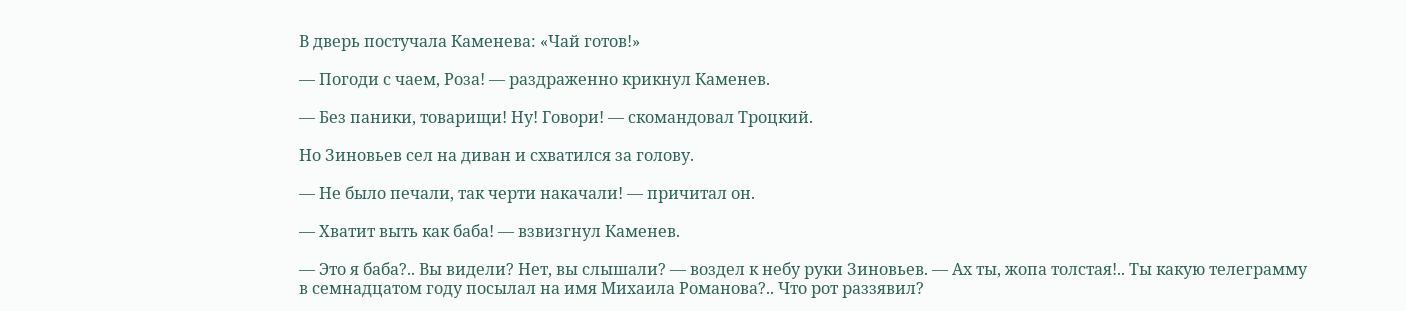В дверь постучала Каменева: «Чай готов!»

— Погоди с чаем, Роза! — раздраженно крикнул Каменев.

— Без паники, товарищи! Ну! Говори! — скомандовал Троцкий.

Но Зиновьев сел на диван и схватился за голову.

— Не было печали, так черти накачали! — причитал он.

— Хватит выть как баба! — взвизгнул Каменев.

— Это я баба?.. Вы видели? Нет, вы слышали? — воздел к небу руки Зиновьев. — Ах ты, жопа толстая!.. Ты какую телеграмму в семнадцатом году посылал на имя Михаила Романова?.. Что рот раззявил?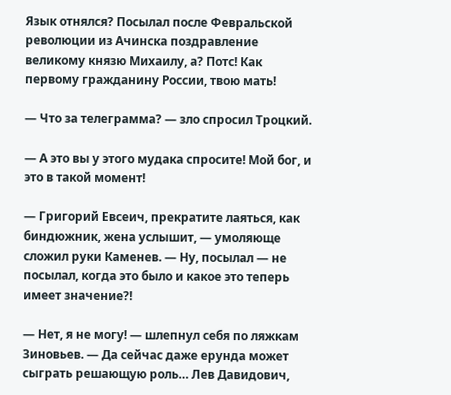Язык отнялся? Посылал после Февральской революции из Ачинска поздравление великому князю Михаилу, а? Потс! Как первому гражданину России, твою мать!

— Что за телеграмма? — зло спросил Троцкий.

— А это вы у этого мудака спросите! Мой бог, и это в такой момент!

— Григорий Евсеич, прекратите лаяться, как биндюжник, жена услышит, — умоляюще сложил руки Каменев. — Ну, посылал — не посылал, когда это было и какое это теперь имеет значение?!

— Нет, я не могу! — шлепнул себя по ляжкам Зиновьев. — Да сейчас даже ерунда может сыграть решающую роль… Лев Давидович,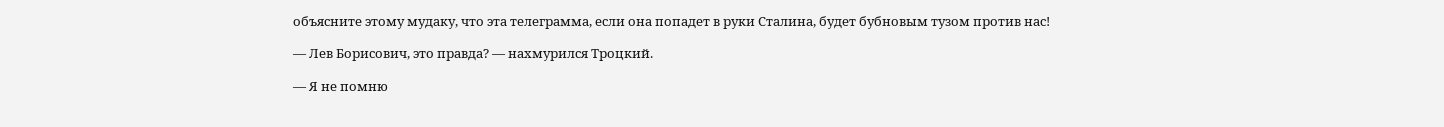объясните этому мудаку, что эта телеграмма, если она попадет в руки Сталина, будет бубновым тузом против нас!

— Лев Борисович, это правда? — нахмурился Троцкий.

— Я не помню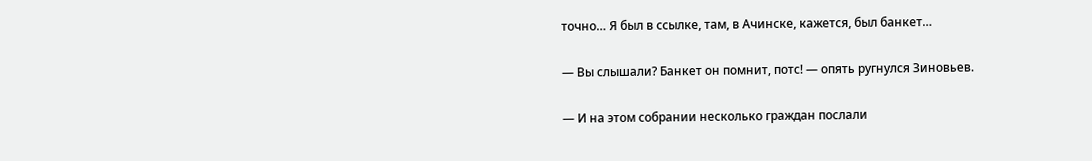точно… Я был в ссылке, там, в Ачинске, кажется, был банкет…

— Вы слышали? Банкет он помнит, потс! — опять ругнулся Зиновьев.

— И на этом собрании несколько граждан послали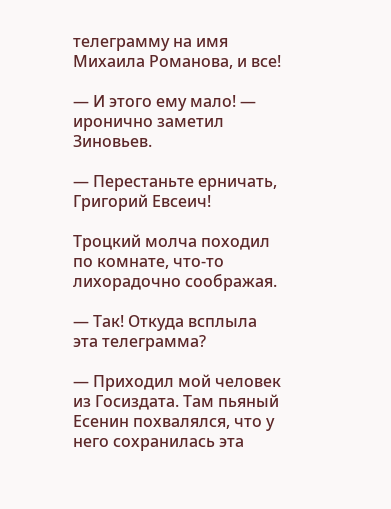телеграмму на имя Михаила Романова, и все!

— И этого ему мало! — иронично заметил Зиновьев.

— Перестаньте ерничать, Григорий Евсеич!

Троцкий молча походил по комнате, что-то лихорадочно соображая.

— Так! Откуда всплыла эта телеграмма?

— Приходил мой человек из Госиздата. Там пьяный Есенин похвалялся, что у него сохранилась эта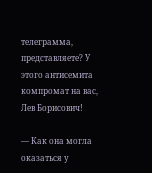телеграмма, представляете? У этого антисемита компромат на вас, Лев Борисович!

— Как она могла оказаться у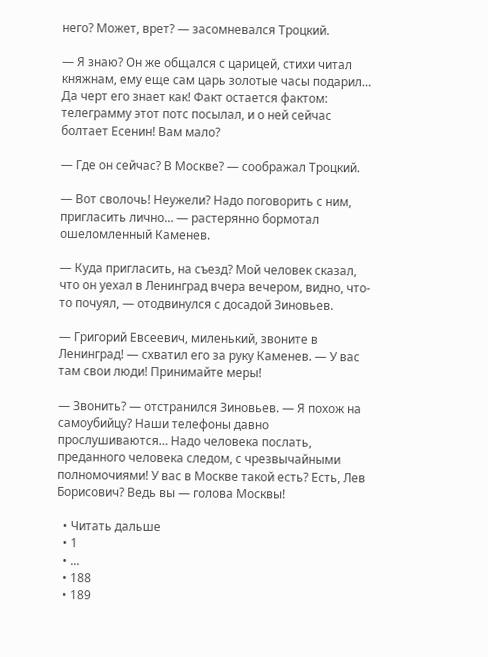него? Может, врет? — засомневался Троцкий.

— Я знаю? Он же общался с царицей, стихи читал княжнам, ему еще сам царь золотые часы подарил… Да черт его знает как! Факт остается фактом: телеграмму этот потс посылал, и о ней сейчас болтает Есенин! Вам мало?

— Где он сейчас? В Москве? — соображал Троцкий.

— Вот сволочь! Неужели? Надо поговорить с ним, пригласить лично… — растерянно бормотал ошеломленный Каменев.

— Куда пригласить, на съезд? Мой человек сказал, что он уехал в Ленинград вчера вечером, видно, что-то почуял, — отодвинулся с досадой Зиновьев.

— Григорий Евсеевич, миленький, звоните в Ленинград! — схватил его за руку Каменев. — У вас там свои люди! Принимайте меры!

— Звонить? — отстранился Зиновьев. — Я похож на самоубийцу? Наши телефоны давно прослушиваются… Надо человека послать, преданного человека следом, с чрезвычайными полномочиями! У вас в Москве такой есть? Есть, Лев Борисович? Ведь вы — голова Москвы!

  • Читать дальше
  • 1
  • ...
  • 188
  • 189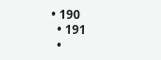• 190
  • 191
  •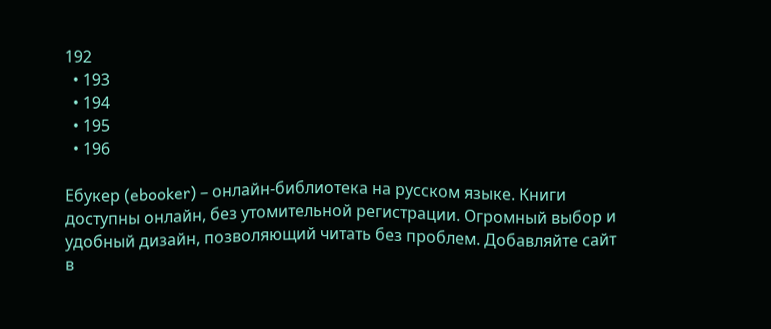192
  • 193
  • 194
  • 195
  • 196

Ебукер (ebooker) – онлайн-библиотека на русском языке. Книги доступны онлайн, без утомительной регистрации. Огромный выбор и удобный дизайн, позволяющий читать без проблем. Добавляйте сайт в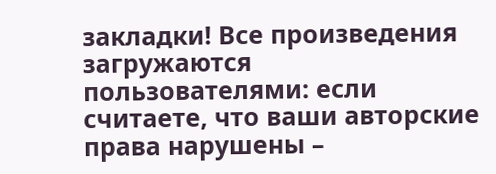закладки! Все произведения загружаются пользователями: если считаете, что ваши авторские права нарушены –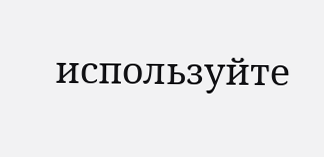используйте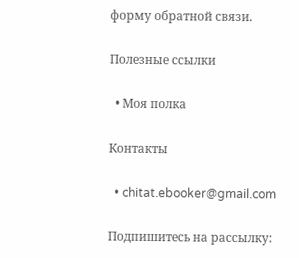форму обратной связи.

Полезные ссылки

  • Моя полка

Контакты

  • chitat.ebooker@gmail.com

Подпишитесь на рассылку: